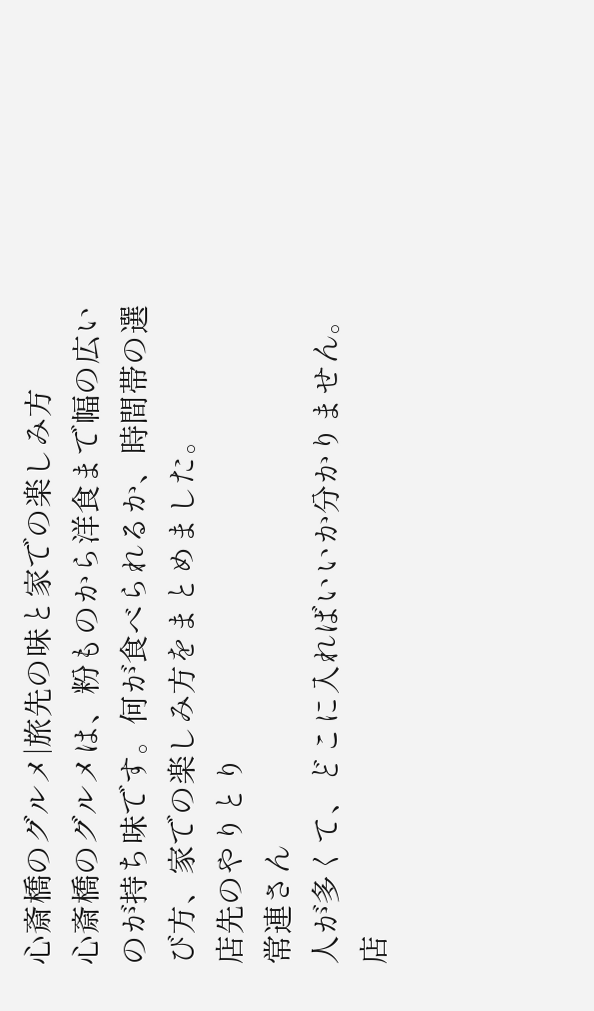心斎橋のグルメ|旅先の味と家での楽しみ方
心斎橋のグルメは、粉ものから洋食まで幅の広いのが持ち味です。何が食べられるか、時間帯の選び方、家での楽しみ方をまとめました。
店先のやりとり
常連さん
人が多くて、どこに入ればいいか分かりません。
店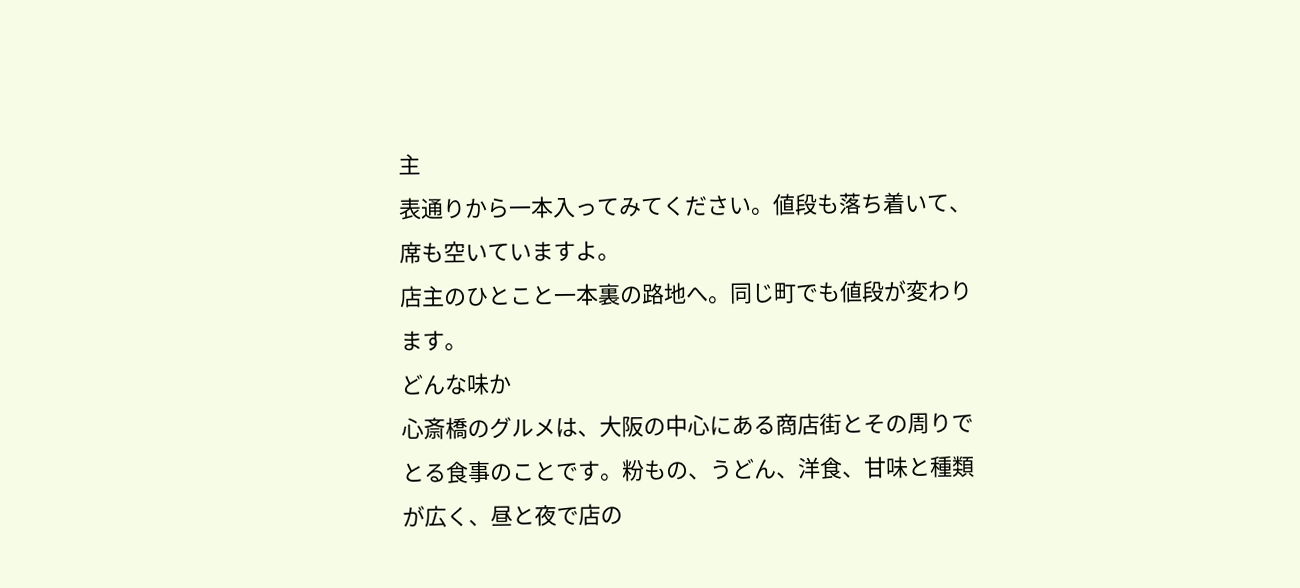主
表通りから一本入ってみてください。値段も落ち着いて、席も空いていますよ。
店主のひとこと一本裏の路地へ。同じ町でも値段が変わります。
どんな味か
心斎橋のグルメは、大阪の中心にある商店街とその周りでとる食事のことです。粉もの、うどん、洋食、甘味と種類が広く、昼と夜で店の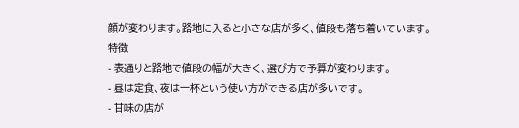顔が変わります。路地に入ると小さな店が多く、値段も落ち着いています。
特徴
- 表通りと路地で値段の幅が大きく、選び方で予算が変わります。
- 昼は定食、夜は一杯という使い方ができる店が多いです。
- 甘味の店が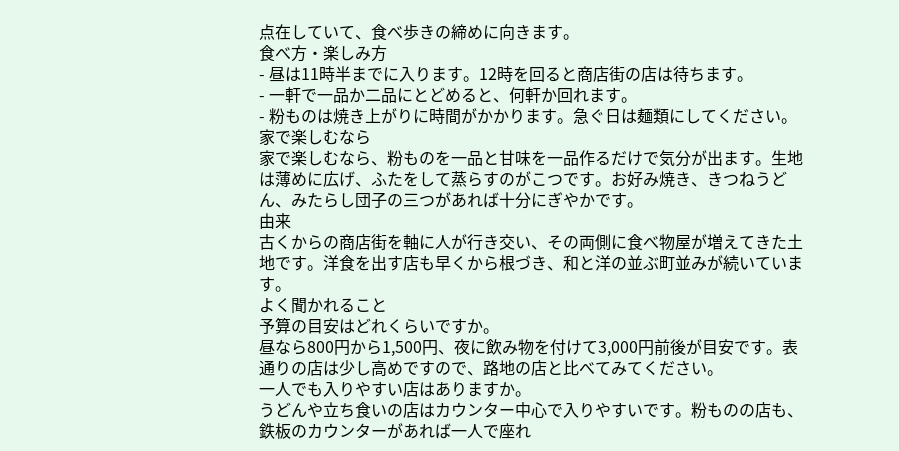点在していて、食べ歩きの締めに向きます。
食べ方・楽しみ方
- 昼は11時半までに入ります。12時を回ると商店街の店は待ちます。
- 一軒で一品か二品にとどめると、何軒か回れます。
- 粉ものは焼き上がりに時間がかかります。急ぐ日は麺類にしてください。
家で楽しむなら
家で楽しむなら、粉ものを一品と甘味を一品作るだけで気分が出ます。生地は薄めに広げ、ふたをして蒸らすのがこつです。お好み焼き、きつねうどん、みたらし団子の三つがあれば十分にぎやかです。
由来
古くからの商店街を軸に人が行き交い、その両側に食べ物屋が増えてきた土地です。洋食を出す店も早くから根づき、和と洋の並ぶ町並みが続いています。
よく聞かれること
予算の目安はどれくらいですか。
昼なら800円から1,500円、夜に飲み物を付けて3,000円前後が目安です。表通りの店は少し高めですので、路地の店と比べてみてください。
一人でも入りやすい店はありますか。
うどんや立ち食いの店はカウンター中心で入りやすいです。粉ものの店も、鉄板のカウンターがあれば一人で座れ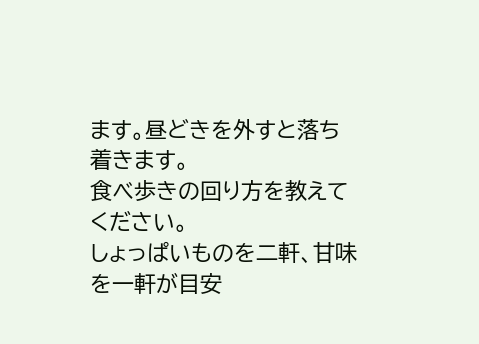ます。昼どきを外すと落ち着きます。
食べ歩きの回り方を教えてください。
しょっぱいものを二軒、甘味を一軒が目安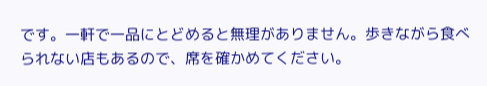です。一軒で一品にとどめると無理がありません。歩きながら食べられない店もあるので、席を確かめてください。